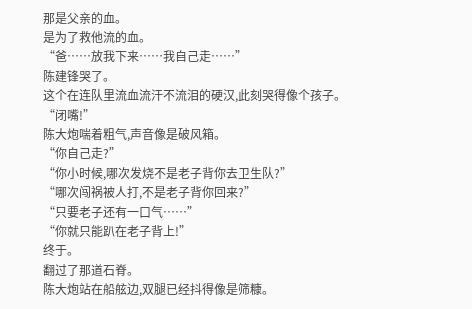那是父亲的血。
是为了救他流的血。
“爸……放我下来……我自己走……”
陈建锋哭了。
这个在连队里流血流汗不流泪的硬汉,此刻哭得像个孩子。
“闭嘴!”
陈大炮喘着粗气,声音像是破风箱。
“你自己走?”
“你小时候,哪次发烧不是老子背你去卫生队?”
“哪次闯祸被人打,不是老子背你回来?”
“只要老子还有一口气……”
“你就只能趴在老子背上!”
终于。
翻过了那道石脊。
陈大炮站在船舷边,双腿已经抖得像是筛糠。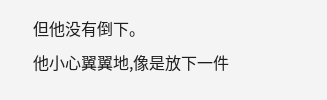但他没有倒下。
他小心翼翼地,像是放下一件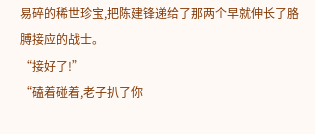易碎的稀世珍宝,把陈建锋递给了那两个早就伸长了胳膊接应的战士。
“接好了!”
“磕着碰着,老子扒了你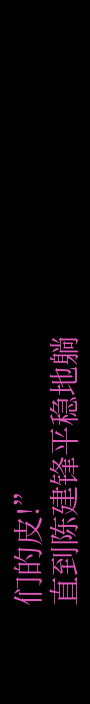们的皮!”
直到陈建锋平稳地躺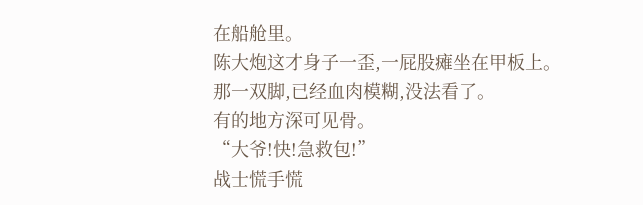在船舱里。
陈大炮这才身子一歪,一屁股瘫坐在甲板上。
那一双脚,已经血肉模糊,没法看了。
有的地方深可见骨。
“大爷!快!急救包!”
战士慌手慌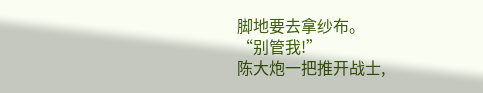脚地要去拿纱布。
“别管我!”
陈大炮一把推开战士,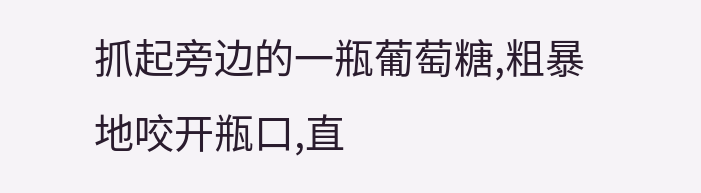抓起旁边的一瓶葡萄糖,粗暴地咬开瓶口,直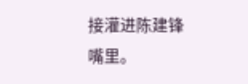接灌进陈建锋嘴里。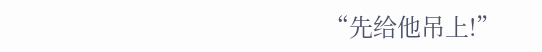“先给他吊上!”